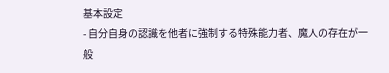基本設定
- 自分自身の認識を他者に強制する特殊能力者、魔人の存在が一般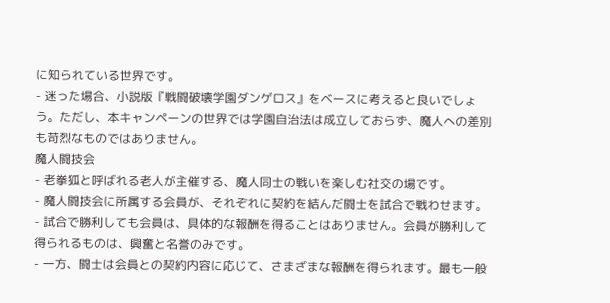に知られている世界です。
- 迷った場合、小説版『戦闘破壊学園ダンゲロス』をベースに考えると良いでしょう。ただし、本キャンペーンの世界では学園自治法は成立しておらず、魔人への差別も苛烈なものではありません。
魔人闘技会
- 老拳狐と呼ばれる老人が主催する、魔人同士の戦いを楽しむ社交の場です。
- 魔人闘技会に所属する会員が、それぞれに契約を結んだ闘士を試合で戦わせます。
- 試合で勝利しても会員は、具体的な報酬を得ることはありません。会員が勝利して得られるものは、興奮と名誉のみです。
- 一方、闘士は会員との契約内容に応じて、さまざまな報酬を得られます。最も一般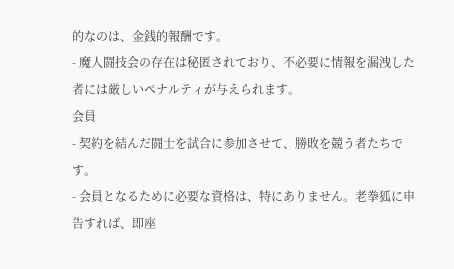的なのは、金銭的報酬です。
- 魔人闘技会の存在は秘匿されており、不必要に情報を漏洩した者には厳しいペナルティが与えられます。
会員
- 契約を結んだ闘士を試合に参加させて、勝敗を競う者たちです。
- 会員となるために必要な資格は、特にありません。老拳狐に申告すれば、即座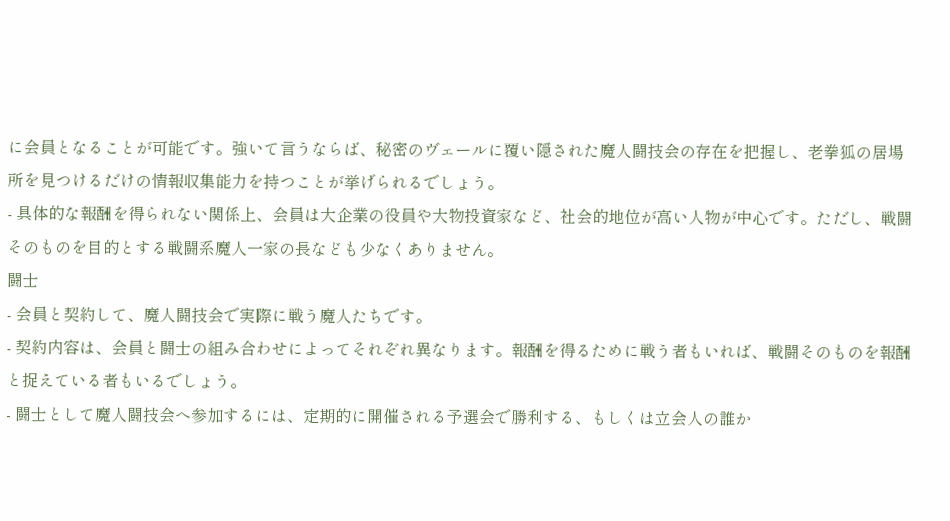に会員となることが可能です。強いて言うならば、秘密のヴェールに覆い隠された魔人闘技会の存在を把握し、老拳狐の居場所を見つけるだけの情報収集能力を持つことが挙げられるでしょう。
- 具体的な報酬を得られない関係上、会員は大企業の役員や大物投資家など、社会的地位が高い人物が中心です。ただし、戦闘そのものを目的とする戦闘系魔人一家の長なども少なくありません。
闘士
- 会員と契約して、魔人闘技会で実際に戦う魔人たちです。
- 契約内容は、会員と闘士の組み合わせによってそれぞれ異なります。報酬を得るために戦う者もいれば、戦闘そのものを報酬と捉えている者もいるでしょう。
- 闘士として魔人闘技会へ参加するには、定期的に開催される予選会で勝利する、もしくは立会人の誰か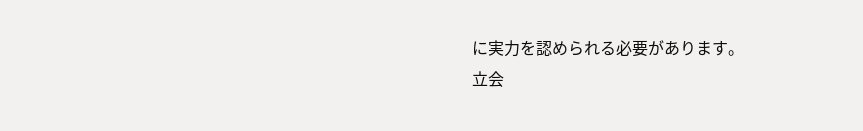に実力を認められる必要があります。
立会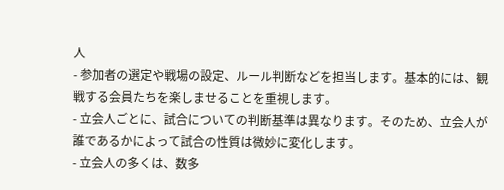人
- 参加者の選定や戦場の設定、ルール判断などを担当します。基本的には、観戦する会員たちを楽しませることを重視します。
- 立会人ごとに、試合についての判断基準は異なります。そのため、立会人が誰であるかによって試合の性質は微妙に変化します。
- 立会人の多くは、数多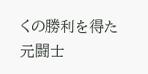くの勝利を得た元闘士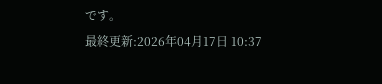です。
最終更新:2026年04月17日 10:37